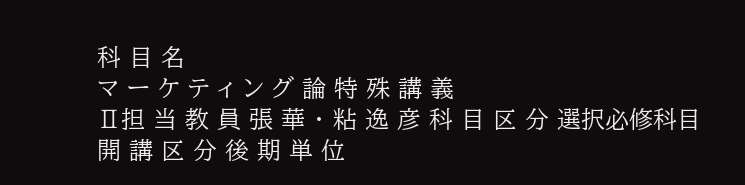科 目 名
マ ー ケ テ ィ ン グ 論 特 殊 講 義
Ⅱ担 当 教 員 張 華 ・ 粘 逸 彦 科 目 区 分 選択必修科目
開 講 区 分 後 期 単 位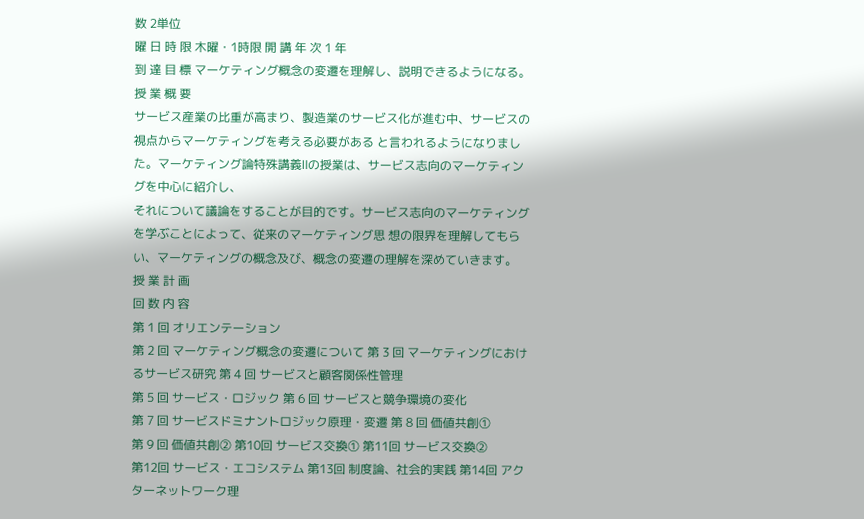数 2単位
曜 日 時 限 木曜・1時限 開 講 年 次 1 年
到 達 目 標 マーケティング概念の変遷を理解し、説明できるようになる。
授 業 概 要
サービス産業の比重が高まり、製造業のサービス化が進む中、サービスの視点からマーケティングを考える必要がある と言われるようになりました。マーケティング論特殊講義Ⅱの授業は、サービス志向のマーケティングを中心に紹介し、
それについて議論をすることが目的です。サービス志向のマーケティングを学ぶことによって、従来のマーケティング思 想の限界を理解してもらい、マーケティングの概念及び、概念の変遷の理解を深めていきます。
授 業 計 画
回 数 内 容
第 1 回 オリエンテーション
第 2 回 マーケティング概念の変遷について 第 3 回 マーケティングにおけるサービス研究 第 4 回 サービスと顧客関係性管理
第 5 回 サービス・ロジック 第 6 回 サービスと競争環境の変化
第 7 回 サービスドミナントロジック原理・変遷 第 8 回 価値共創①
第 9 回 価値共創② 第10回 サービス交換① 第11回 サービス交換②
第12回 サービス・エコシステム 第13回 制度論、社会的実践 第14回 アクターネットワーク理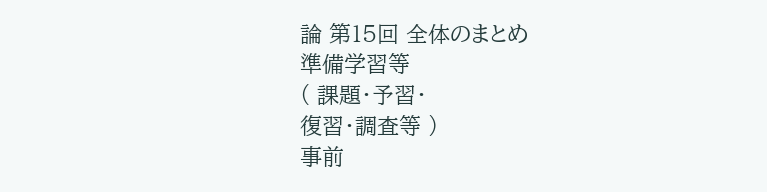論 第15回 全体のまとめ
準備学習等
( 課題・予習・
復習・調査等 )
事前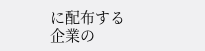に配布する企業の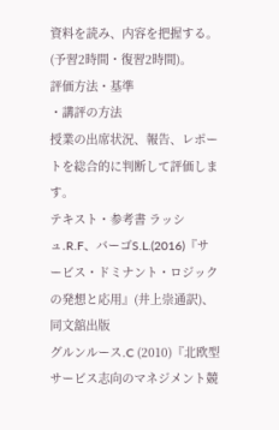資料を読み、内容を把握する。(予習2時間・復習2時間)。
評価方法・基準
・講評の方法
授業の出席状況、報告、レポートを総合的に判断して評価します。
テキスト・参考書 ラッシュ.R.F、バーゴS.L.(2016)『サービス・ドミナント・ロジックの発想と応用』(井上崇通訳)、同文舘出版
グルンルース.C (2010)『北欧型サービス志向のマネジメント競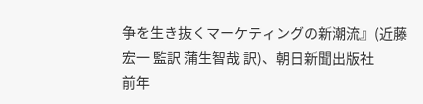争を生き抜くマーケティングの新潮流』(近藤宏一 監訳 蒲生智哉 訳)、朝日新聞出版社
前年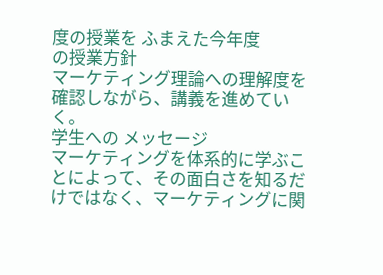度の授業を ふまえた今年度
の授業方針
マーケティング理論への理解度を確認しながら、講義を進めていく。
学生への メッセージ
マーケティングを体系的に学ぶことによって、その面白さを知るだけではなく、マーケティングに関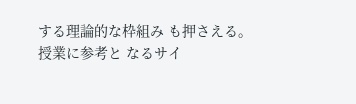する理論的な枠組み も押さえる。
授業に参考と なるサイ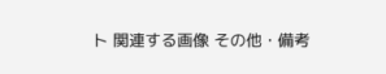ト 関連する画像 その他・備考